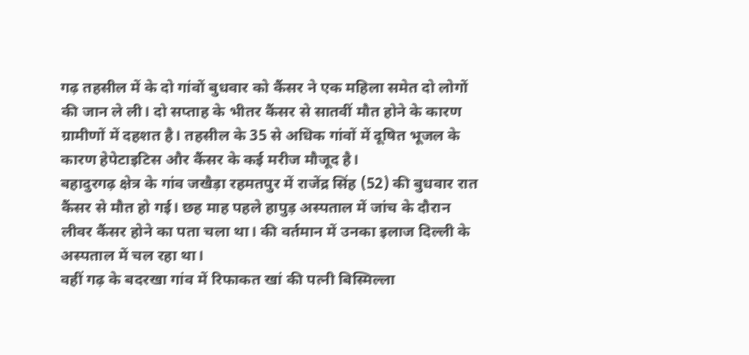गढ़ तहसील में के दो गांवों बुधवार को कैंसर ने एक महिला समेत दो लोगों की जान ले ली। दो सप्ताह के भीतर कैंसर से सातवीं मौत होने के कारण ग्रामीणों में दहशत है। तहसील के 35 से अधिक गांवों में दूषित भूजल के कारण हेपेटाइटिस और कैंसर के कई मरीज मौजूद है।
बहादुरगढ़ क्षेत्र के गांव जखैड़ा रहमतपुर में राजेंद्र सिंह (52) की बुधवार रात कैंसर से मौत हो गई। छह माह पहले हापुड़ अस्पताल में जांच के दौरान लीवर कैंसर होने का पता चला था। की वर्तमान में उनका इलाज दिल्ली के अस्पताल में चल रहा था।
वहीं गढ़ के बदरखा गांव में रिफाकत खां की पत्नी बिस्मिल्ला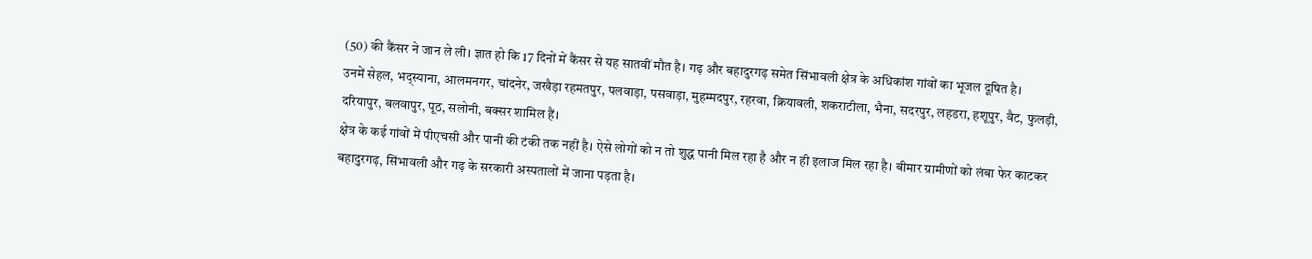(50) की कैंसर ने जान ले ली। ज्ञात हो कि 17 दिनों में कैंसर से यह सातवीं मौत है। गढ़ और बहादुरगढ़ समेत सिंभावली क्षेत्र के अधिकांश गांवों का भूजल दूषित है।
उनमें सेहल, भद्स्याना, आलमनगर, चांदनेर, जखैड़ा रहमतपुर, पलवाड़ा, पसवाड़ा, मुहम्मदपुर, रहरवा, क्रियावली, शकराटीला, भैना, सदरपुर, लहडरा, हशूपुर, वैट, फुलड़ी, दरियापुर, बलवापुर, पूठ, सलोनी, बक्सर शामिल हैं।
क्षेत्र के कई गांवों में पीएचसी और पानी की टंकी तक नहीं है। ऐसे लोगों को न तो शुद्ध पानी मिल रहा है और न ही इलाज मिल रहा है। बीमार ग्रामीणों को लंबा फेर काटकर बहादुरगढ़, सिंभावली और गढ़ के सरकारी अस्पतालों में जाना पड़ता है।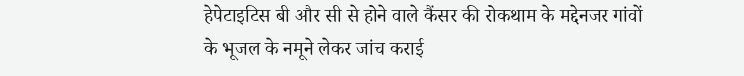हेपेटाइटिस बी और सी से होने वाले कैंसर की रोकथाम के मद्देनजर गांवों के भूजल के नमूने लेकर जांच कराई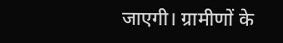जाएगी। ग्रामीणों के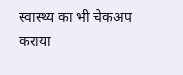स्वास्थ्य का भी चेकअप कराया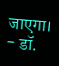जाएगा। - डॉ.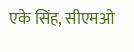एके सिंह, सीएमओ